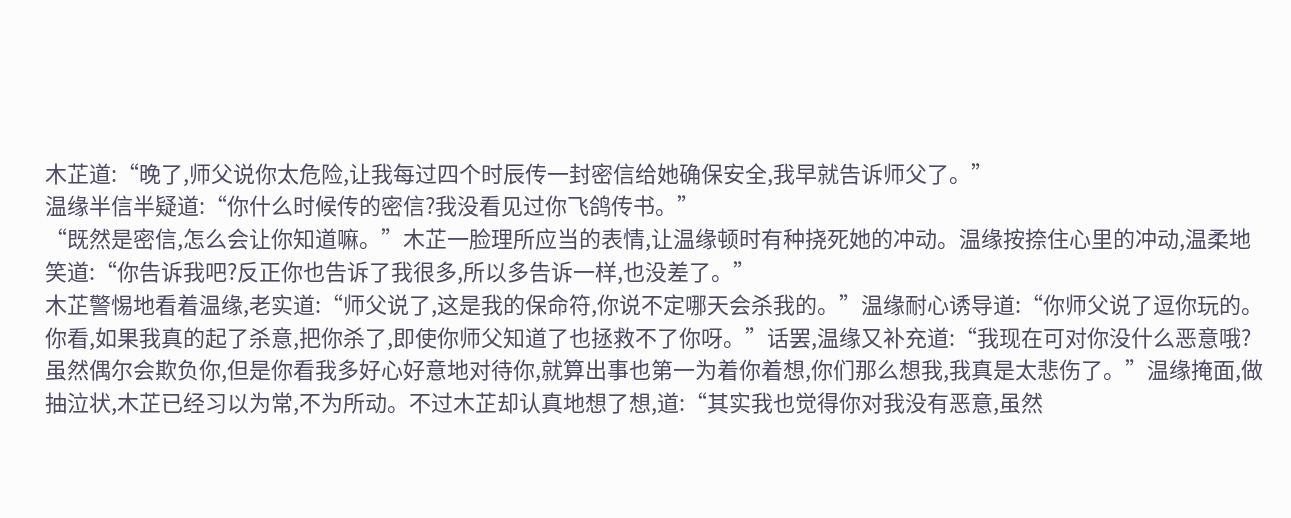木芷道:“晚了,师父说你太危险,让我每过四个时辰传一封密信给她确保安全,我早就告诉师父了。”
温缘半信半疑道:“你什么时候传的密信?我没看见过你飞鸽传书。”
“既然是密信,怎么会让你知道嘛。”木芷一脸理所应当的表情,让温缘顿时有种挠死她的冲动。温缘按捺住心里的冲动,温柔地笑道:“你告诉我吧?反正你也告诉了我很多,所以多告诉一样,也没差了。”
木芷警惕地看着温缘,老实道:“师父说了,这是我的保命符,你说不定哪天会杀我的。”温缘耐心诱导道:“你师父说了逗你玩的。你看,如果我真的起了杀意,把你杀了,即使你师父知道了也拯救不了你呀。”话罢,温缘又补充道:“我现在可对你没什么恶意哦?虽然偶尔会欺负你,但是你看我多好心好意地对待你,就算出事也第一为着你着想,你们那么想我,我真是太悲伤了。”温缘掩面,做抽泣状,木芷已经习以为常,不为所动。不过木芷却认真地想了想,道:“其实我也觉得你对我没有恶意,虽然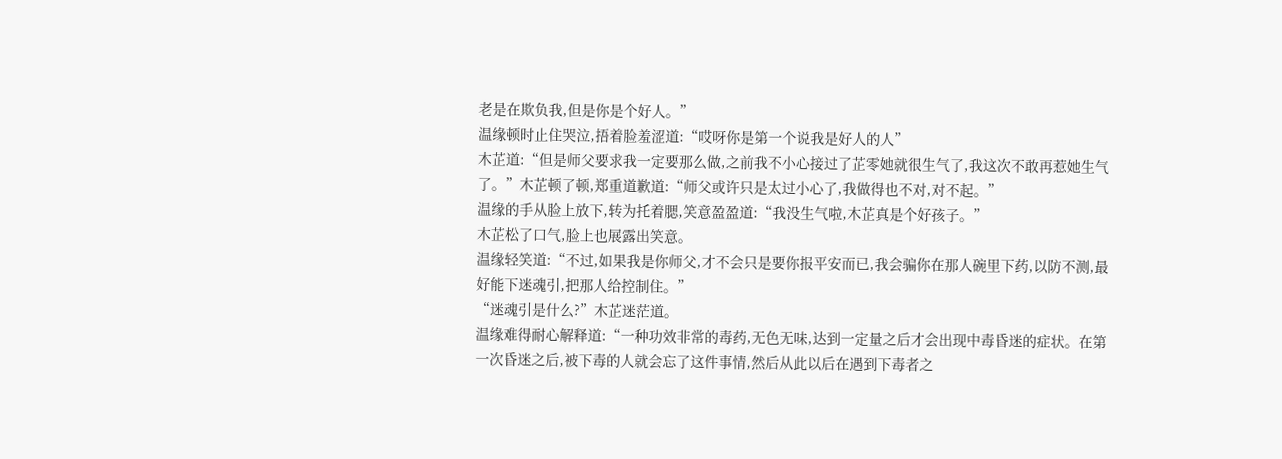老是在欺负我,但是你是个好人。”
温缘顿时止住哭泣,捂着脸羞涩道:“哎呀你是第一个说我是好人的人”
木芷道:“但是师父要求我一定要那么做,之前我不小心接过了芷零她就很生气了,我这次不敢再惹她生气了。”木芷顿了顿,郑重道歉道:“师父或许只是太过小心了,我做得也不对,对不起。”
温缘的手从脸上放下,转为托着腮,笑意盈盈道:“我没生气啦,木芷真是个好孩子。”
木芷松了口气,脸上也展露出笑意。
温缘轻笑道:“不过,如果我是你师父,才不会只是要你报平安而已,我会骗你在那人碗里下药,以防不测,最好能下迷魂引,把那人给控制住。”
“迷魂引是什么?”木芷迷茫道。
温缘难得耐心解释道:“一种功效非常的毒药,无色无味,达到一定量之后才会出现中毒昏迷的症状。在第一次昏迷之后,被下毒的人就会忘了这件事情,然后从此以后在遇到下毒者之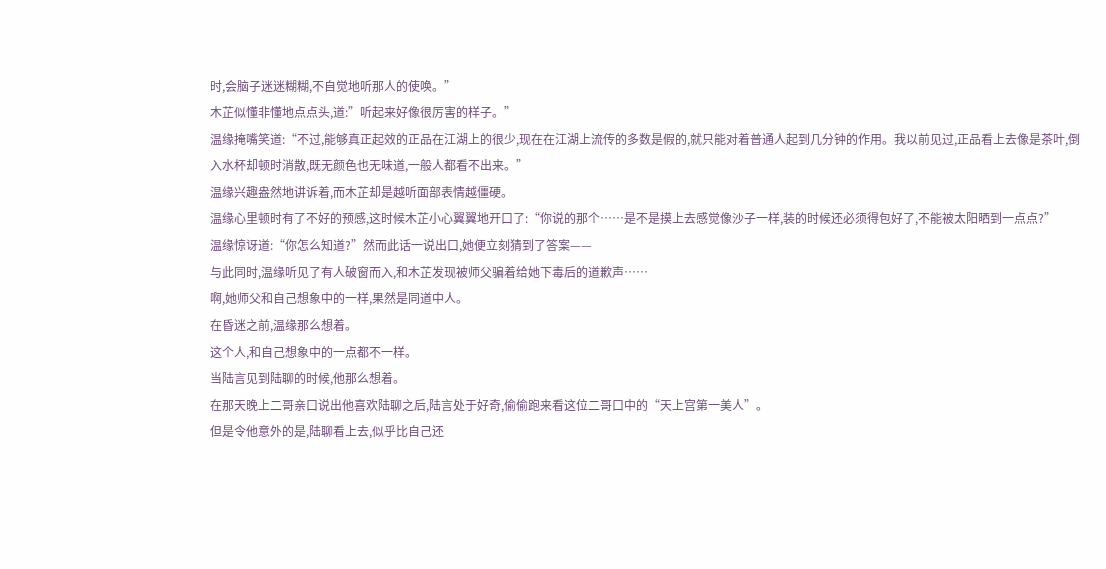时,会脑子迷迷糊糊,不自觉地听那人的使唤。”
木芷似懂非懂地点点头,道:”听起来好像很厉害的样子。”
温缘掩嘴笑道:“不过,能够真正起效的正品在江湖上的很少,现在在江湖上流传的多数是假的,就只能对着普通人起到几分钟的作用。我以前见过,正品看上去像是茶叶,倒入水杯却顿时消散,既无颜色也无味道,一般人都看不出来。”
温缘兴趣盎然地讲诉着,而木芷却是越听面部表情越僵硬。
温缘心里顿时有了不好的预感,这时候木芷小心翼翼地开口了:“你说的那个……是不是摸上去感觉像沙子一样,装的时候还必须得包好了,不能被太阳晒到一点点?”
温缘惊讶道:“你怎么知道?”然而此话一说出口,她便立刻猜到了答案——
与此同时,温缘听见了有人破窗而入,和木芷发现被师父骗着给她下毒后的道歉声……
啊,她师父和自己想象中的一样,果然是同道中人。
在昏迷之前,温缘那么想着。
这个人,和自己想象中的一点都不一样。
当陆言见到陆聊的时候,他那么想着。
在那天晚上二哥亲口说出他喜欢陆聊之后,陆言处于好奇,偷偷跑来看这位二哥口中的“天上宫第一美人”。
但是令他意外的是,陆聊看上去,似乎比自己还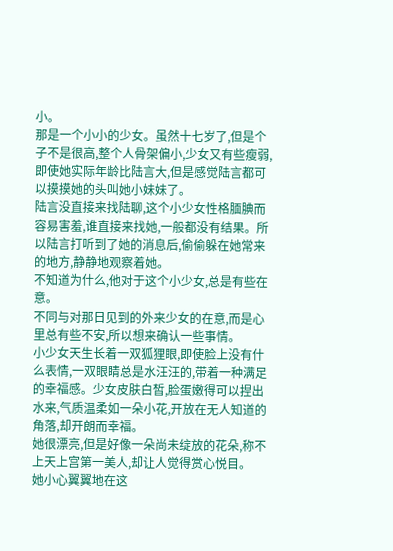小。
那是一个小小的少女。虽然十七岁了,但是个子不是很高,整个人骨架偏小,少女又有些瘦弱,即使她实际年龄比陆言大,但是感觉陆言都可以摸摸她的头叫她小妹妹了。
陆言没直接来找陆聊,这个小少女性格腼腆而容易害羞,谁直接来找她,一般都没有结果。所以陆言打听到了她的消息后,偷偷躲在她常来的地方,静静地观察着她。
不知道为什么,他对于这个小少女,总是有些在意。
不同与对那日见到的外来少女的在意,而是心里总有些不安,所以想来确认一些事情。
小少女天生长着一双狐狸眼,即使脸上没有什么表情,一双眼睛总是水汪汪的,带着一种满足的幸福感。少女皮肤白皙,脸蛋嫩得可以捏出水来,气质温柔如一朵小花,开放在无人知道的角落,却开朗而幸福。
她很漂亮,但是好像一朵尚未绽放的花朵,称不上天上宫第一美人,却让人觉得赏心悦目。
她小心翼翼地在这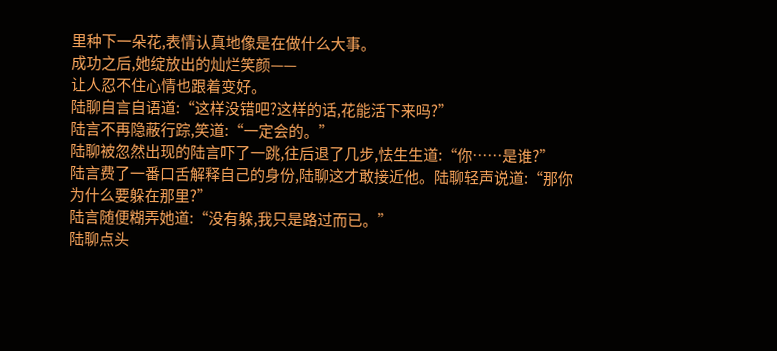里种下一朵花,表情认真地像是在做什么大事。
成功之后,她绽放出的灿烂笑颜——
让人忍不住心情也跟着变好。
陆聊自言自语道:“这样没错吧?这样的话,花能活下来吗?”
陆言不再隐蔽行踪,笑道:“一定会的。”
陆聊被忽然出现的陆言吓了一跳,往后退了几步,怯生生道:“你……是谁?”
陆言费了一番口舌解释自己的身份,陆聊这才敢接近他。陆聊轻声说道:“那你为什么要躲在那里?”
陆言随便糊弄她道:“没有躲,我只是路过而已。”
陆聊点头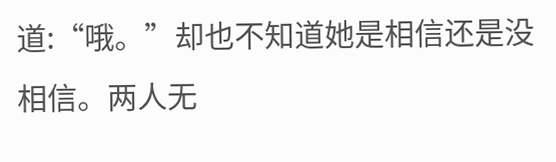道:“哦。”却也不知道她是相信还是没相信。两人无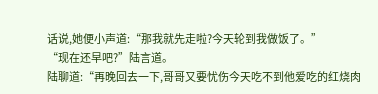话说,她便小声道:“那我就先走啦?今天轮到我做饭了。”
“现在还早吧?”陆言道。
陆聊道:“再晚回去一下,哥哥又要忧伤今天吃不到他爱吃的红烧肉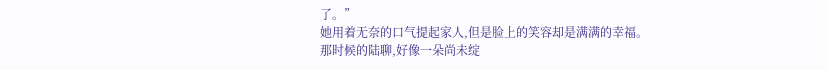了。”
她用着无奈的口气提起家人,但是脸上的笑容却是满满的幸福。
那时候的陆聊,好像一朵尚未绽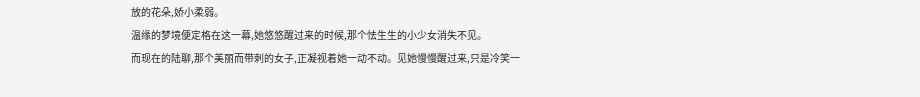放的花朵,娇小柔弱。
温缘的梦境便定格在这一幕,她悠悠醒过来的时候,那个怯生生的小少女消失不见。
而现在的陆聊,那个美丽而带刺的女子,正凝视着她一动不动。见她慢慢醒过来,只是冷笑一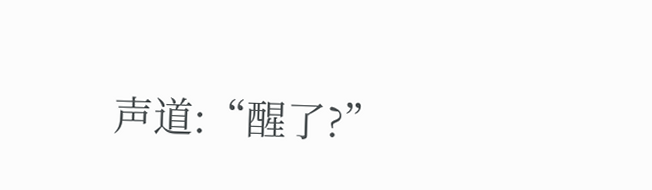声道:“醒了?”